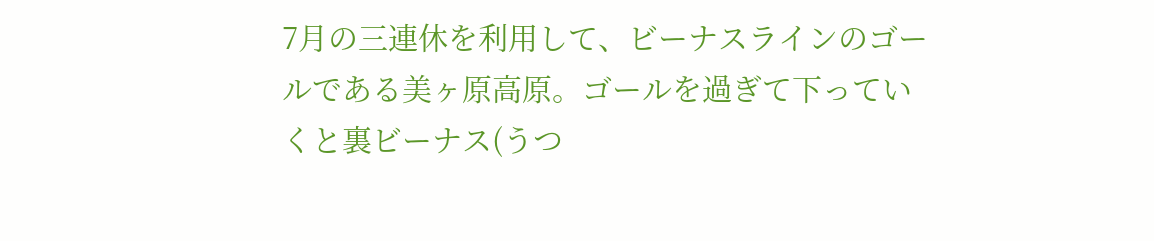7月の三連休を利用して、ビーナスラインのゴールである美ヶ原高原。ゴールを過ぎて下っていくと裏ビーナス(うつ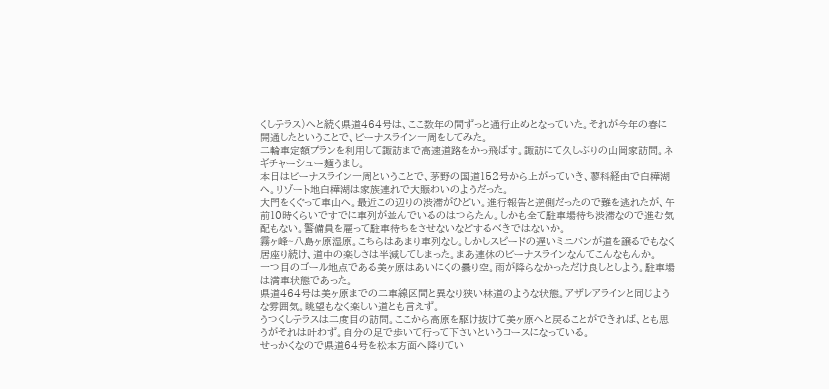くしテラス)へと続く県道464号は、ここ数年の間ずっと通行止めとなっていた。それが今年の春に開通したということで、ビーナスライン一周をしてみた。
二輪車定額プランを利用して諏訪まで高速道路をかっ飛ばす。諏訪にて久しぶりの山岡家訪問。ネギチャーシュー麺うまし。
本日はビーナスライン一周ということで、茅野の国道152号から上がっていき、蓼科経由で白樺湖へ。リゾート地白樺湖は家族連れで大賑わいのようだった。
大門をくぐって車山へ。最近この辺りの渋滞がひどい。進行報告と逆側だったので難を逃れたが、午前10時くらいですでに車列が並んでいるのはつらたん。しかも全て駐車場待ち渋滞なので進む気配もない。警備員を雇って駐車待ちをさせないなどするべきではないか。
霧ヶ峰~八島ヶ原湿原。こちらはあまり車列なし。しかしスピードの遅いミニバンが道を譲るでもなく居座り続け、道中の楽しさは半減してしまった。まあ連休のビーナスラインなんてこんなもんか。
一つ目のゴール地点である美ヶ原はあいにくの曇り空。雨が降らなかっただけ良しとしよう。駐車場は満車状態であった。
県道464号は美ヶ原までの二車線区間と異なり狭い林道のような状態。アザレアラインと同じような雰囲気。眺望もなく楽しい道とも言えず。
うつくしテラスは二度目の訪問。ここから高原を駆け抜けて美ヶ原へと戻ることができれば、とも思うがそれは叶わず。自分の足で歩いて行って下さいというコースになっている。
せっかくなので県道64号を松本方面へ降りてい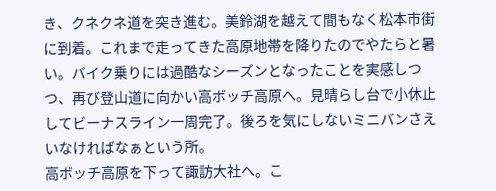き、クネクネ道を突き進む。美鈴湖を越えて間もなく松本市街に到着。これまで走ってきた高原地帯を降りたのでやたらと暑い。バイク乗りには過酷なシーズンとなったことを実感しつつ、再び登山道に向かい高ボッチ高原へ。見晴らし台で小休止してビーナスライン一周完了。後ろを気にしないミニバンさえいなければなぁという所。
高ボッチ高原を下って諏訪大社へ。こ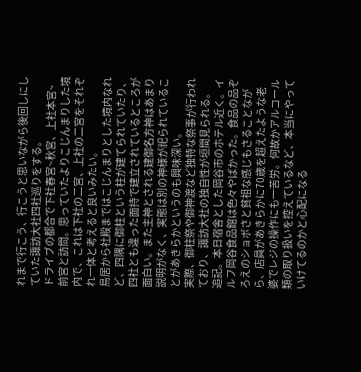れまで行こう、行こうと思いながら後回しにしていた諏訪大社四社巡りをする。
ドライブの都合で下社春宮~秋宮、上社本宮~前宮と訪問。思っていたよりこじんまりした境内で、これは下社の二宮、上社の二宮をそれぞれ一体と考えると良いみたい。
鳥居から社殿まではこじんまりとした境内なれど、四隅に御柱という柱が建てられていたり、四社とも違った面持で建立されているところが面白い。また主神とされる建御名方神はあまり説明がなく、実態は別の神様が祀られていることがあきらかというのも興味深い。
実際、御柱祭や御神渡など独特な祭事が行われており、諏訪大社の独自性が垣間見られる。
追記。本日宿舎とした岡谷市のホテル近く。イルフ岡谷食品館は色々やばかった。食品の品ぞろえのショボさと貧祖な感じもさることながら、店員があきらかに70歳を超えたような老婆でレジの操作にも一苦労。何故かアルコール類の取り扱いを控えているなど、本当にやっていけてるのかと心配になる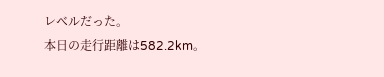レベルだった。
本日の走行距離は582.2km。